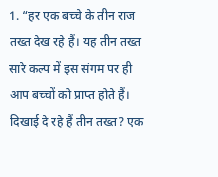1. “हर एक बच्चे के तीन राज तख्त देख रहे हैं। यह तीन तख्त सारे कल्प में इस संगम पर ही आप बच्चों को प्राप्त होते हैं। दिखाई दे रहे हैं तीन तख्त? एक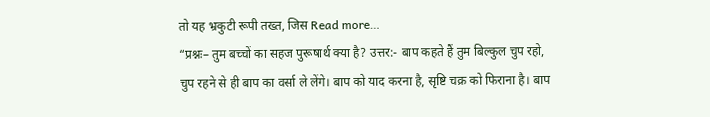तो यह भ्रकुटी रूपी तख्त, जिस Read more…
“प्रश्नः– तुम बच्चों का सहज पुरूषार्थ क्या है? उत्तर:- बाप कहते हैं तुम बिल्कुल चुप रहो, चुप रहने से ही बाप का वर्सा ले लेंगे। बाप को याद करना है, सृष्टि चक्र को फिराना है। बाप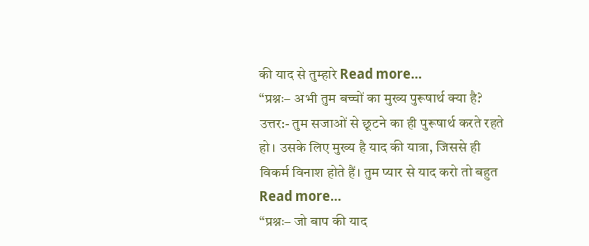की याद से तुम्हारे Read more…
“प्रश्नः– अभी तुम बच्चों का मुख्य पुरूषार्थ क्या है? उत्तर:- तुम सजाओं से छूटने का ही पुरूषार्थ करते रहते हो। उसके लिए मुख्य है याद की यात्रा, जिससे ही विकर्म विनाश होते हैं। तुम प्यार से याद करो तो बहुत Read more…
“प्रश्नः– जो बाप की याद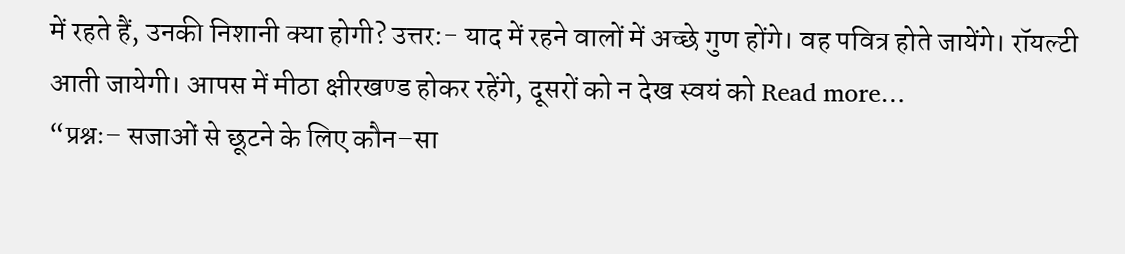में रहते हैं, उनकी निशानी क्या होगी? उत्तर:- याद में रहने वालों में अच्छे गुण होंगे। वह पवित्र होते जायेंगे। रॉयल्टी आती जायेगी। आपस में मीठा क्षीरखण्ड होकर रहेंगे, दूसरों को न देख स्वयं को Read more…
“प्रश्नः– सजाओं से छूटने के लिए कौन–सा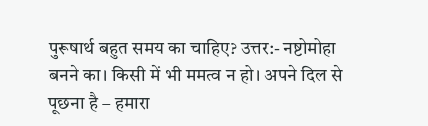पुरूषार्थ बहुत समय का चाहिए? उत्तर:- नष्टोमोहा बनने का। किसी में भी ममत्व न हो। अपने दिल से पूछना है – हमारा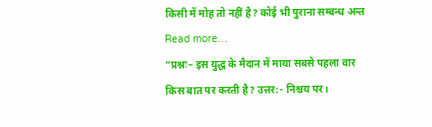किसी में मोह तो नहीं है? कोई भी पुराना सम्बन्ध अन्त Read more…
“प्रश्नः– इस युद्ध के मैदान में माया सबसे पहला वार किस बात पर करती है? उत्तर:- निश्चय पर।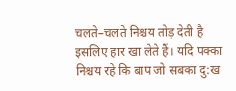चलते–चलते निश्चय तोड़ देती है इसलिए हार खा लेते हैं। यदि पक्का निश्चय रहे कि बाप जो सबका दु:ख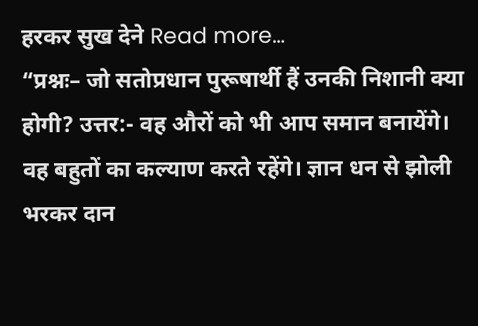हरकर सुख देने Read more…
“प्रश्नः– जो सतोप्रधान पुरूषार्थी हैं उनकी निशानी क्या होगी? उत्तर:- वह औरों को भी आप समान बनायेंगे। वह बहुतों का कल्याण करते रहेंगे। ज्ञान धन से झोली भरकर दान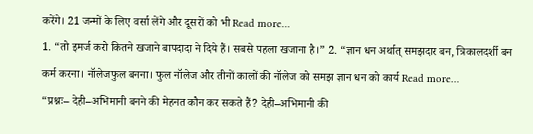करेंगे। 21 जन्मों के लिए वर्सा लेंगे और दूसरों को भी Read more…
1. “तो इमर्ज करो कितने खजाने बापदादा ने दिये हैं। सबसे पहला खजाना है।” 2. “ज्ञान धन अर्थात् समझदार बन, त्रिकालदर्शी बन कर्म करना। नॉलेजफुल बनना। फुल नॉलेज और तीनों कालों की नॉलेज को समझ ज्ञान धन को कार्य Read more…
“प्रश्नः– देही–अभिमानी बनने की मेहनत कौन कर सकते हैं? देही–अभिमानी की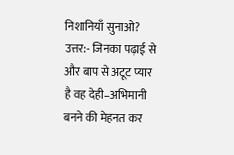निशानियाँ सुनाओ? उत्तर:- जिनका पढ़ाई से और बाप से अटूट प्यार है वह देही–अभिमानी बनने की मेहनत कर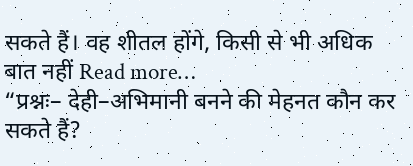सकते हैं। वह शीतल होंगे, किसी से भी अधिक बात नहीं Read more…
“प्रश्नः– देही–अभिमानी बनने की मेहनत कौन कर सकते हैं?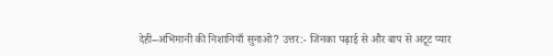देही–अभिमानी की निशानियाँ सुनाओ? उत्तर:- जिनका पढ़ाई से और बाप से अटूट प्यार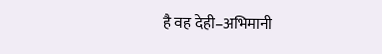है वह देही–अभिमानी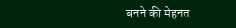बनने की मेहनत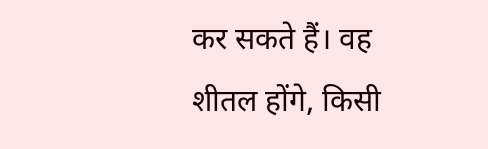कर सकते हैं। वह शीतल होंगे, किसी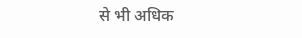से भी अधिक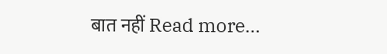बात नहीं Read more…